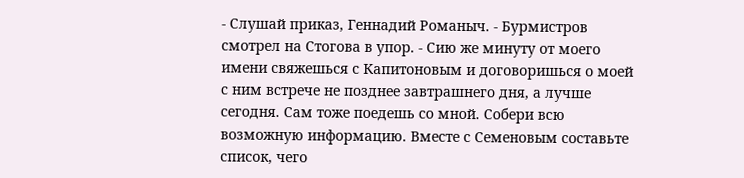- Слушай приказ, Геннадий Романыч. - Бурмистров смотрел на Стогова в упор. - Сию же минуту от моего имени свяжешься с Капитоновым и договоришься о моей с ним встрече не позднее завтрашнего дня, а лучше сегодня. Сам тоже поедешь со мной. Собери всю возможную информацию. Вместе с Семеновым составьте список, чего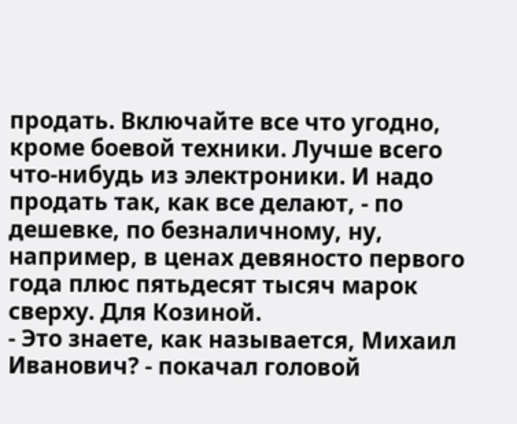продать. Включайте все что угодно, кроме боевой техники. Лучше всего что-нибудь из электроники. И надо продать так, как все делают, - по дешевке, по безналичному, ну, например, в ценах девяносто первого года плюс пятьдесят тысяч марок сверху. Для Козиной.
- Это знаете, как называется, Михаил Иванович? - покачал головой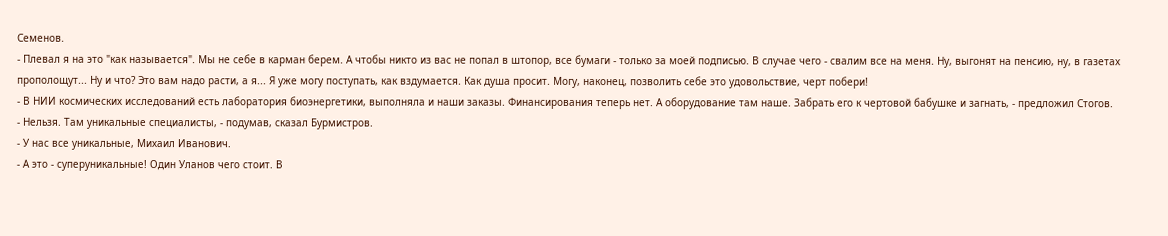Семенов.
- Плевал я на это "как называется". Мы не себе в карман берем. А чтобы никто из вас не попал в штопор, все бумаги - только за моей подписью. В случае чего - свалим все на меня. Ну, выгонят на пенсию, ну, в газетах прополощут... Ну и что? Это вам надо расти, а я... Я уже могу поступать, как вздумается. Как душа просит. Могу, наконец, позволить себе это удовольствие, черт побери!
- В НИИ космических исследований есть лаборатория биоэнергетики, выполняла и наши заказы. Финансирования теперь нет. А оборудование там наше. Забрать его к чертовой бабушке и загнать, - предложил Стогов.
- Нельзя. Там уникальные специалисты, - подумав, сказал Бурмистров.
- У нас все уникальные, Михаил Иванович.
- А это - суперуникальные! Один Уланов чего стоит. В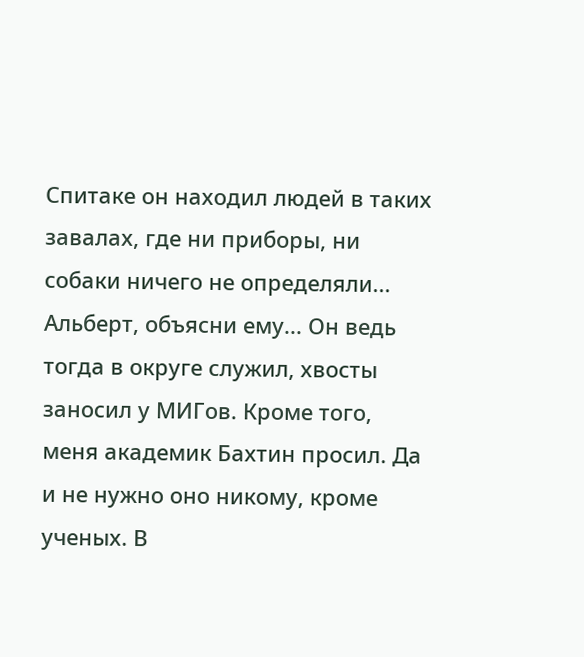Спитаке он находил людей в таких завалах, где ни приборы, ни собаки ничего не определяли... Альберт, объясни ему... Он ведь тогда в округе служил, хвосты заносил у МИГов. Кроме того, меня академик Бахтин просил. Да и не нужно оно никому, кроме ученых. В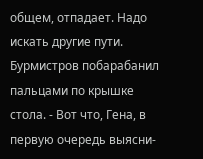общем, отпадает. Надо искать другие пути. Бурмистров побарабанил пальцами по крышке стола. - Вот что, Гена, в первую очередь выясни-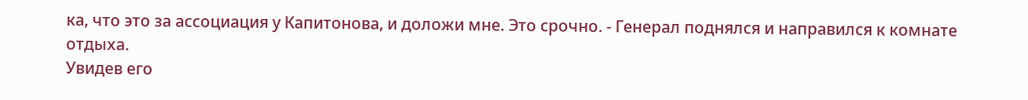ка, что это за ассоциация у Капитонова, и доложи мне. Это срочно. - Генерал поднялся и направился к комнате отдыха.
Увидев его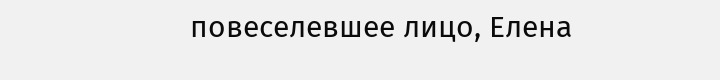повеселевшее лицо, Елена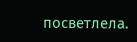посветлела.